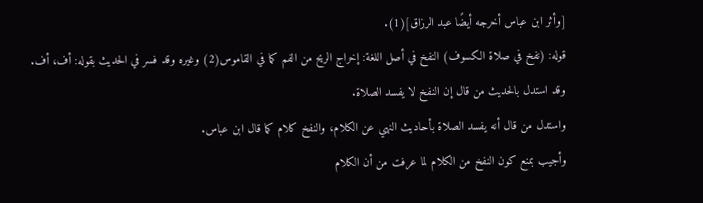[وأثر ابن عباس أخرجه أيضًا عبد الرزاق](1).
قوله: (نفخ في صلاة الكسوف) النفخ في أصل اللغة: إخراج الريح من الفم كما في القاموس(2) وغيره وقد فسر في الحديث بقوله: أف، أف.
وقد استدل بالحديث من قال إن النفخ لا يفسد الصلاة.
واستدل من قال أنه يفسد الصلاة بأحاديث النهي عن الكلام، والنفخ كلام كما قال ابن عباس.
وأجيب بمنع كون النفخ من الكلام لما عرفت من أن الكلام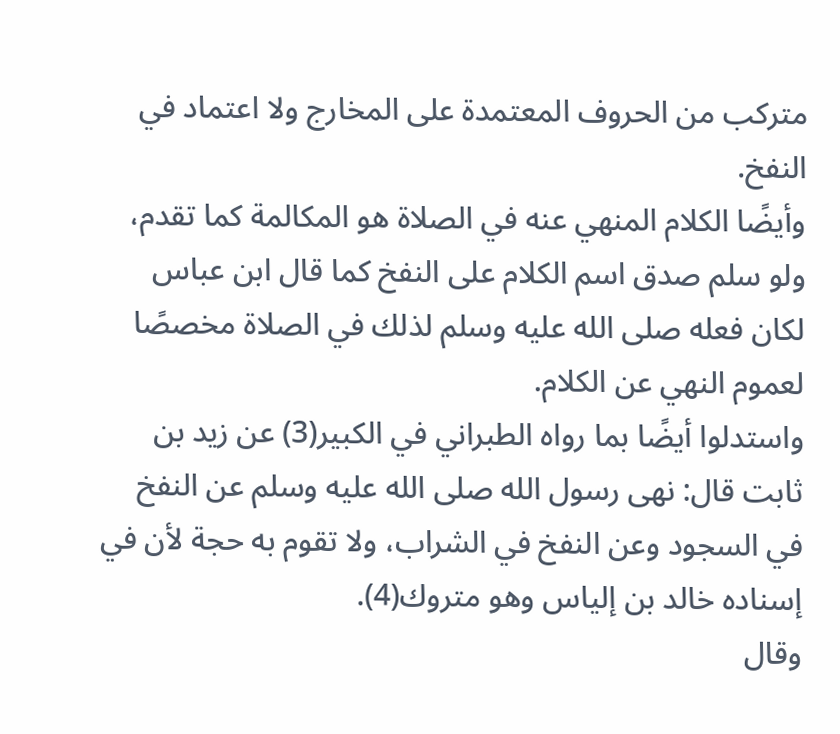متركب من الحروف المعتمدة على المخارج ولا اعتماد في النفخ.
وأيضًا الكلام المنهي عنه في الصلاة هو المكالمة كما تقدم، ولو سلم صدق اسم الكلام على النفخ كما قال ابن عباس لكان فعله صلى الله عليه وسلم لذلك في الصلاة مخصصًا لعموم النهي عن الكلام.
واستدلوا أيضًا بما رواه الطبراني في الكبير(3) عن زيد بن ثابت قال: نهى رسول الله صلى الله عليه وسلم عن النفخ في السجود وعن النفخ في الشراب، ولا تقوم به حجة لأن في إسناده خالد بن إلياس وهو متروك(4).
وقال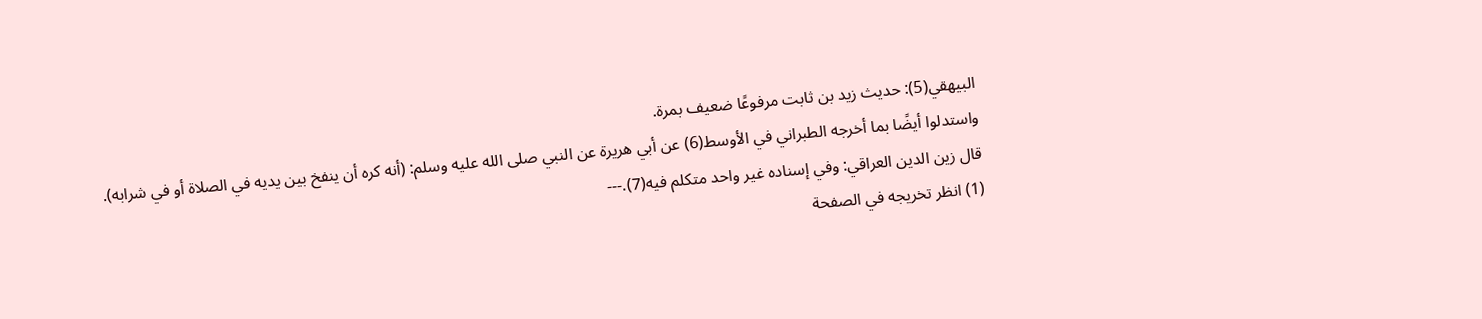البيهقي(5): حديث زيد بن ثابت مرفوعًا ضعيف بمرة.
واستدلوا أيضًا بما أخرجه الطبراني في الأوسط(6) عن أبي هريرة عن النبي صلى الله عليه وسلم: (أنه كره أن ينفخ بين يديه في الصلاة أو في شرابه).
قال زين الدين العراقي: وفي إسناده غير واحد متكلم فيه(7).---
(1) انظر تخريجه في الصفحة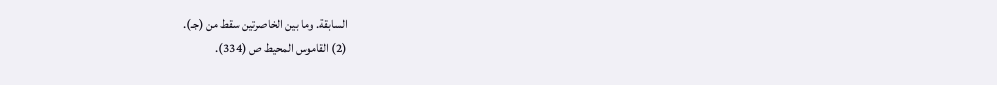السابقة. وما بين الخاصرتين سقط من (جـ).
(2) القاموس المحيط ص (334).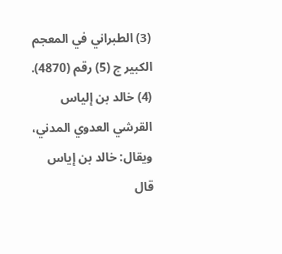(3) الطبراني في المعجم الكبير ج (5) رقم (4870).
(4) خالد بن إلياس القرشي العدوي المدني، ويقال: خالد بن إياس قال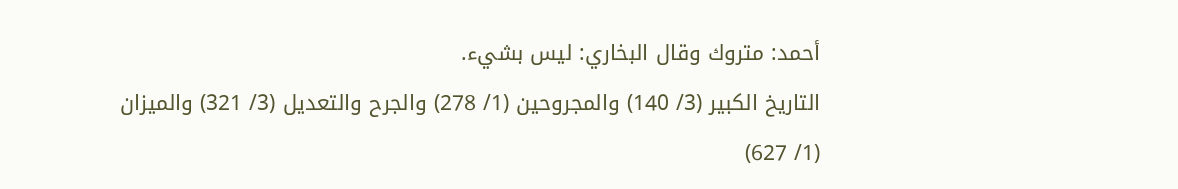أحمد: متروك وقال البخاري: ليس بشيء.
التاريخ الكبير (3/ 140) والمجروحين (1/ 278) والجرح والتعديل (3/ 321) والميزان (1/ 627)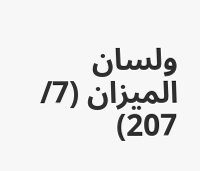ولسان الميزان (7/ 207)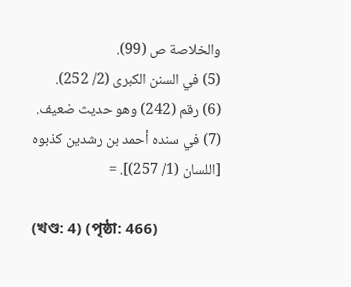والخلاصة ص (99).
(5) في السنن الكبرى (2/ 252).
(6) رقم (242) وهو حديث ضعيف.
(7) في سنده أحمد بن رشدين كذبوه [اللسان (1/ 257)]. =

(খণ্ড: 4) (পৃষ্ঠা: 466)